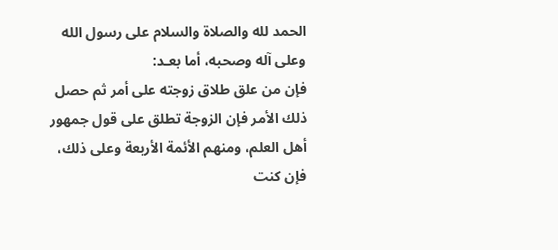الحمد لله والصلاة والسلام على رسول الله وعلى آله وصحبه، أما بعـد:
فإن من علق طلاق زوجته على أمر ثم حصل ذلك الأمر فإن الزوجة تطلق على قول جمهور أهل العلم، ومنهم الأئمة الأربعة وعلى ذلك، فإن كنت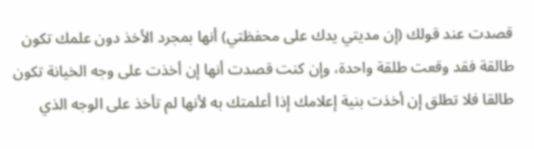قصدت عند قولك (إن مديتي يدك على محفظتي) أنها بمجرد الأخذ دون علمك تكون طالقة فقد وقعت طلقة واحدة، وإن كنت قصدت أنها إن أخذت على وجه الخيانة تكون طالقا فلا تطلق إن أخذت بنية إعلامك إذا أعلمتك به لأنها لم تأخذ على الوجه الذي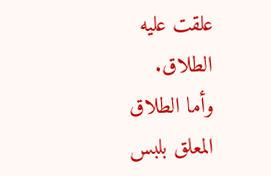علقت عليه الطلاق.
وأما الطلاق المعلق بلبس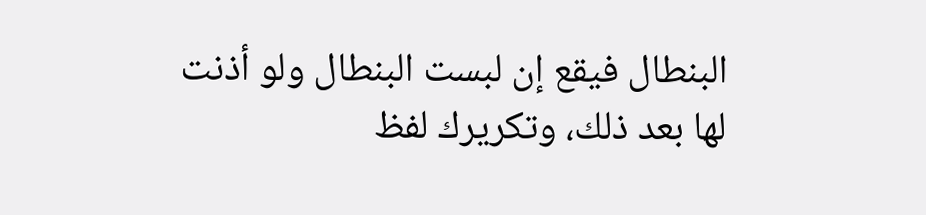البنطال فيقع إن لبست البنطال ولو أذنت لها بعد ذلك، وتكريرك لفظ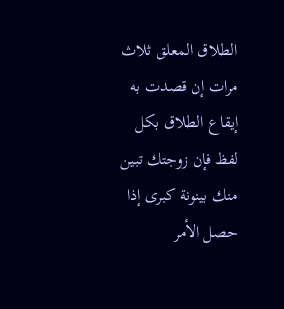الطلاق المعلق ثلاث مرات إن قصدت به إيقاع الطلاق بكل لفظ فإن زوجتك تبين منك بينونة كبرى إذا حصل الأمر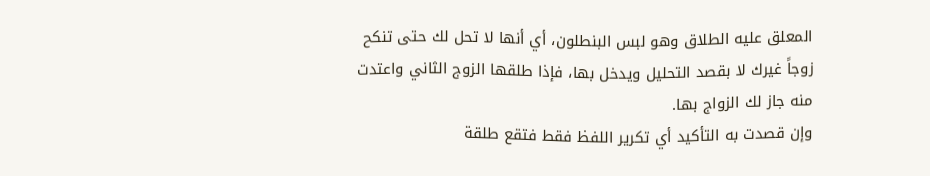المعلق عليه الطلاق وهو لبس البنطلون، أي أنها لا تحل لك حتى تنكح زوجاً غيرك لا بقصد التحليل ويدخل بها، فإذا طلقها الزوج الثاني واعتدت منه جاز لك الزواج بها.
وإن قصدت به التأكيد أي تكرير اللفظ فقط فتقع طلقة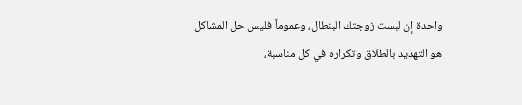واحدة إن لبست زوجتك البنطال، وعموماً فليس حل المشاكل هو التهديد بالطلاق وتكراره في كل مناسبة،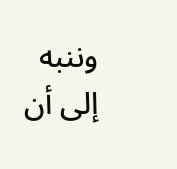وننبه إلى أن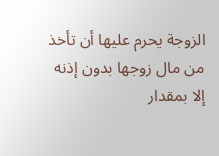الزوجة يحرم عليها أن تأخذ من مال زوجها بدون إذنه إلا بمقدار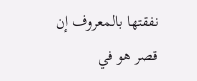نفقتها بالمعروف إن قصر هو في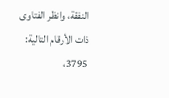النفقة، وانظر الفتاوى ذات الأرقام التالية: 3795،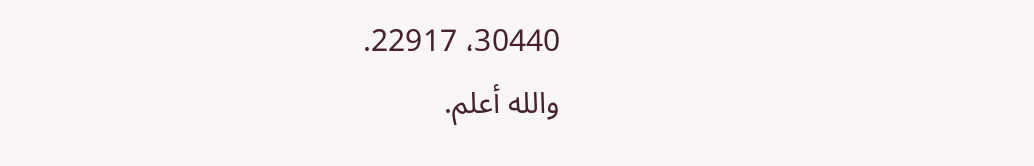30440، 22917.
والله أعلم.